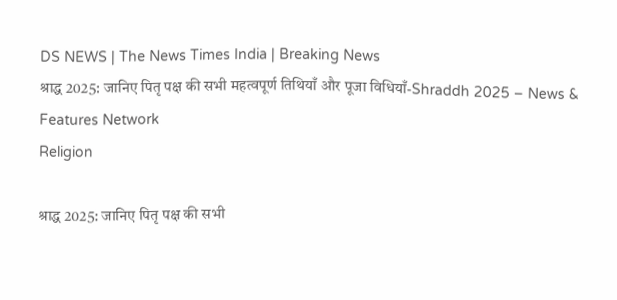DS NEWS | The News Times India | Breaking News
श्राद्ध 2025: जानिए पितृ पक्ष की सभी महत्वपूर्ण तिथियाँ और पूजा विधियाँ-Shraddh 2025 – News & Features Network
Religion

श्राद्ध 2025: जानिए पितृ पक्ष की सभी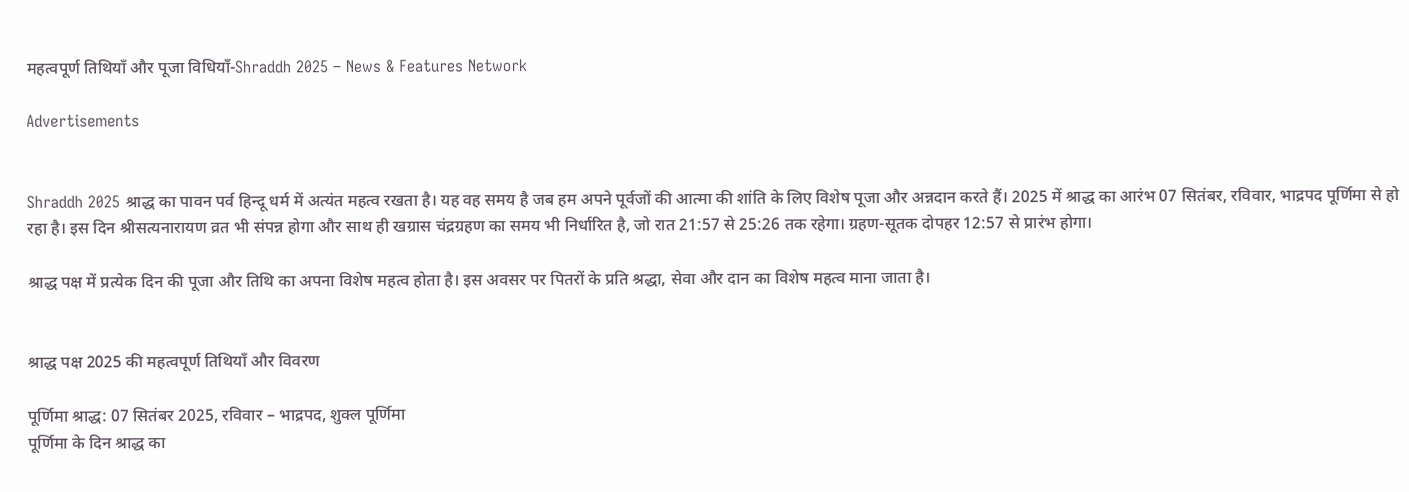महत्वपूर्ण तिथियाँ और पूजा विधियाँ-Shraddh 2025 – News & Features Network

Advertisements


Shraddh 2025 श्राद्ध का पावन पर्व हिन्दू धर्म में अत्यंत महत्व रखता है। यह वह समय है जब हम अपने पूर्वजों की आत्मा की शांति के लिए विशेष पूजा और अन्नदान करते हैं। 2025 में श्राद्ध का आरंभ 07 सितंबर, रविवार, भाद्रपद पूर्णिमा से हो रहा है। इस दिन श्रीसत्यनारायण व्रत भी संपन्न होगा और साथ ही खग्रास चंद्रग्रहण का समय भी निर्धारित है, जो रात 21:57 से 25:26 तक रहेगा। ग्रहण-सूतक दोपहर 12:57 से प्रारंभ होगा।

श्राद्ध पक्ष में प्रत्येक दिन की पूजा और तिथि का अपना विशेष महत्व होता है। इस अवसर पर पितरों के प्रति श्रद्धा, सेवा और दान का विशेष महत्व माना जाता है।


श्राद्ध पक्ष 2025 की महत्वपूर्ण तिथियाँ और विवरण

पूर्णिमा श्राद्ध: 07 सितंबर 2025, रविवार – भाद्रपद, शुक्ल पूर्णिमा
पूर्णिमा के दिन श्राद्ध का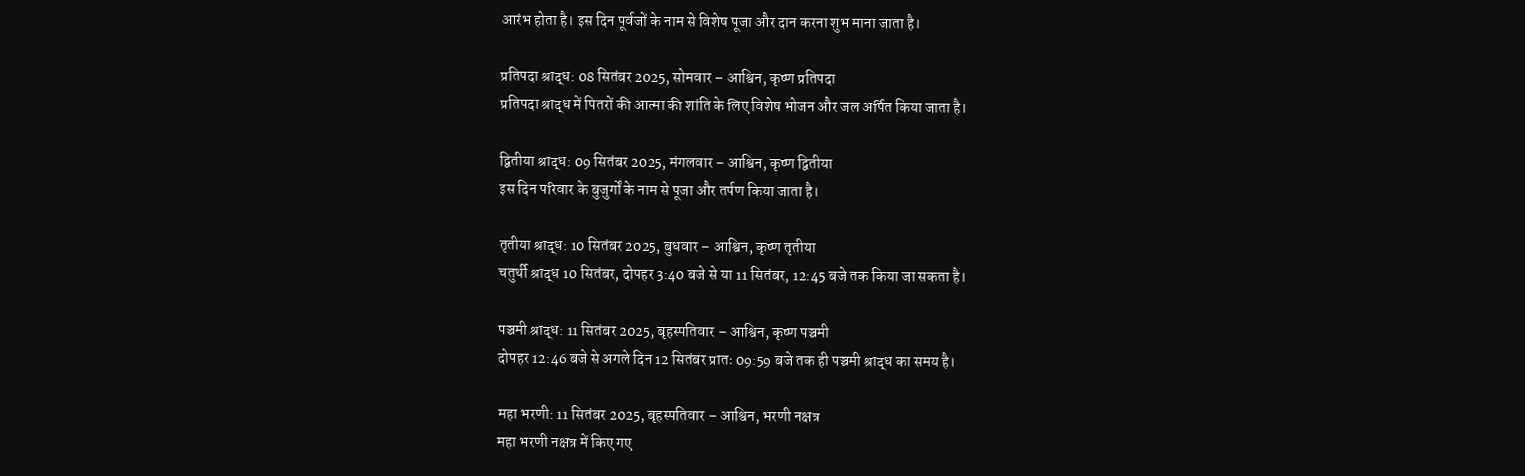आरंभ होता है। इस दिन पूर्वजों के नाम से विशेष पूजा और दान करना शुभ माना जाता है।

प्रतिपदा श्राद्ध: 08 सितंबर 2025, सोमवार – आश्विन, कृष्ण प्रतिपदा
प्रतिपदा श्राद्ध में पितरों की आत्मा की शांति के लिए विशेष भोजन और जल अर्पित किया जाता है।

द्वितीया श्राद्ध: 09 सितंबर 2025, मंगलवार – आश्विन, कृष्ण द्वितीया
इस दिन परिवार के बुजुर्गों के नाम से पूजा और तर्पण किया जाता है।

तृतीया श्राद्ध: 10 सितंबर 2025, बुधवार – आश्विन, कृष्ण तृतीया
चतुर्थी श्राद्ध 10 सितंबर, दोपहर 3:40 बजे से या 11 सितंबर, 12:45 बजे तक किया जा सकता है।

पञ्चमी श्राद्ध: 11 सितंबर 2025, बृहस्पतिवार – आश्विन, कृष्ण पञ्चमी
दोपहर 12:46 बजे से अगले दिन 12 सितंबर प्रातः 09:59 बजे तक ही पञ्चमी श्राद्ध का समय है।

महा भरणी: 11 सितंबर 2025, बृहस्पतिवार – आश्विन, भरणी नक्षत्र
महा भरणी नक्षत्र में किए गए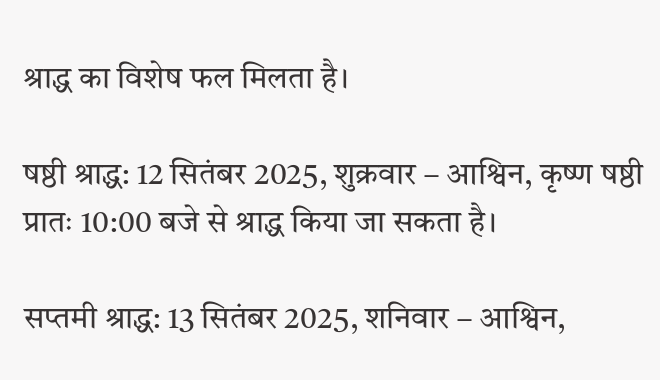श्राद्ध का विशेष फल मिलता है।

षष्ठी श्राद्ध: 12 सितंबर 2025, शुक्रवार – आश्विन, कृष्ण षष्ठी
प्रातः 10:00 बजे से श्राद्ध किया जा सकता है।

सप्तमी श्राद्ध: 13 सितंबर 2025, शनिवार – आश्विन,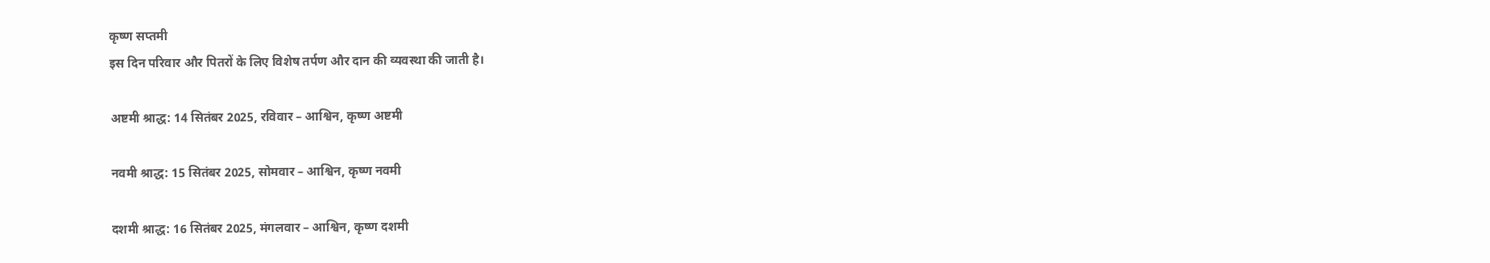कृष्ण सप्तमी
इस दिन परिवार और पितरों के लिए विशेष तर्पण और दान की व्यवस्था की जाती है।

अष्टमी श्राद्ध: 14 सितंबर 2025, रविवार – आश्विन, कृष्ण अष्टमी

नवमी श्राद्ध: 15 सितंबर 2025, सोमवार – आश्विन, कृष्ण नवमी

दशमी श्राद्ध: 16 सितंबर 2025, मंगलवार – आश्विन, कृष्ण दशमी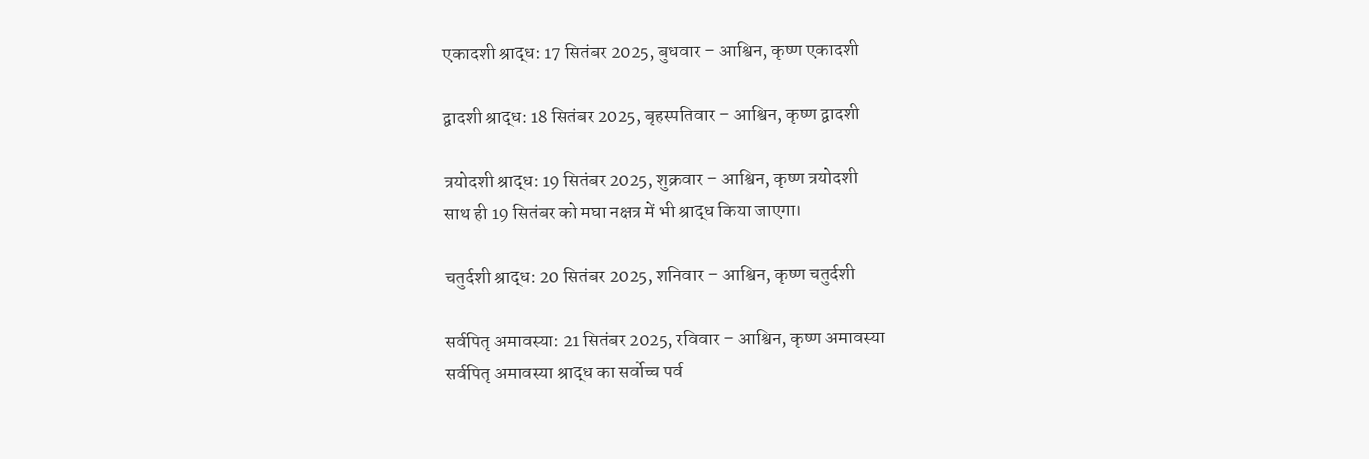एकादशी श्राद्ध: 17 सितंबर 2025, बुधवार – आश्विन, कृष्ण एकादशी

द्वादशी श्राद्ध: 18 सितंबर 2025, बृहस्पतिवार – आश्विन, कृष्ण द्वादशी

त्रयोदशी श्राद्ध: 19 सितंबर 2025, शुक्रवार – आश्विन, कृष्ण त्रयोदशी
साथ ही 19 सितंबर को मघा नक्षत्र में भी श्राद्ध किया जाएगा।

चतुर्दशी श्राद्ध: 20 सितंबर 2025, शनिवार – आश्विन, कृष्ण चतुर्दशी

सर्वपितृ अमावस्या: 21 सितंबर 2025, रविवार – आश्विन, कृष्ण अमावस्या
सर्वपितृ अमावस्या श्राद्ध का सर्वोच्च पर्व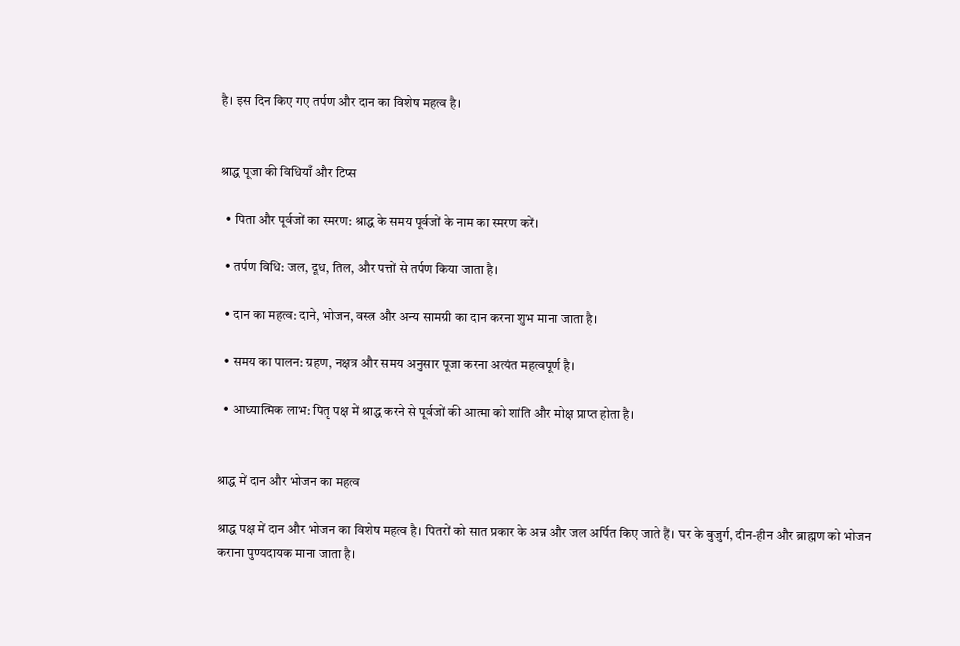है। इस दिन किए गए तर्पण और दान का विशेष महत्व है।


श्राद्ध पूजा की विधियाँ और टिप्स

  • पिता और पूर्वजों का स्मरण: श्राद्ध के समय पूर्वजों के नाम का स्मरण करें।

  • तर्पण विधि: जल, दूध, तिल, और पत्तों से तर्पण किया जाता है।

  • दान का महत्व: दाने, भोजन, वस्त्र और अन्य सामग्री का दान करना शुभ माना जाता है।

  • समय का पालन: ग्रहण, नक्षत्र और समय अनुसार पूजा करना अत्यंत महत्वपूर्ण है।

  • आध्यात्मिक लाभ: पितृ पक्ष में श्राद्ध करने से पूर्वजों की आत्मा को शांति और मोक्ष प्राप्त होता है।


श्राद्ध में दान और भोजन का महत्व

श्राद्ध पक्ष में दान और भोजन का विशेष महत्व है। पितरों को सात प्रकार के अन्न और जल अर्पित किए जाते हैं। घर के बुजुर्ग, दीन-हीन और ब्राह्मण को भोजन कराना पुण्यदायक माना जाता है।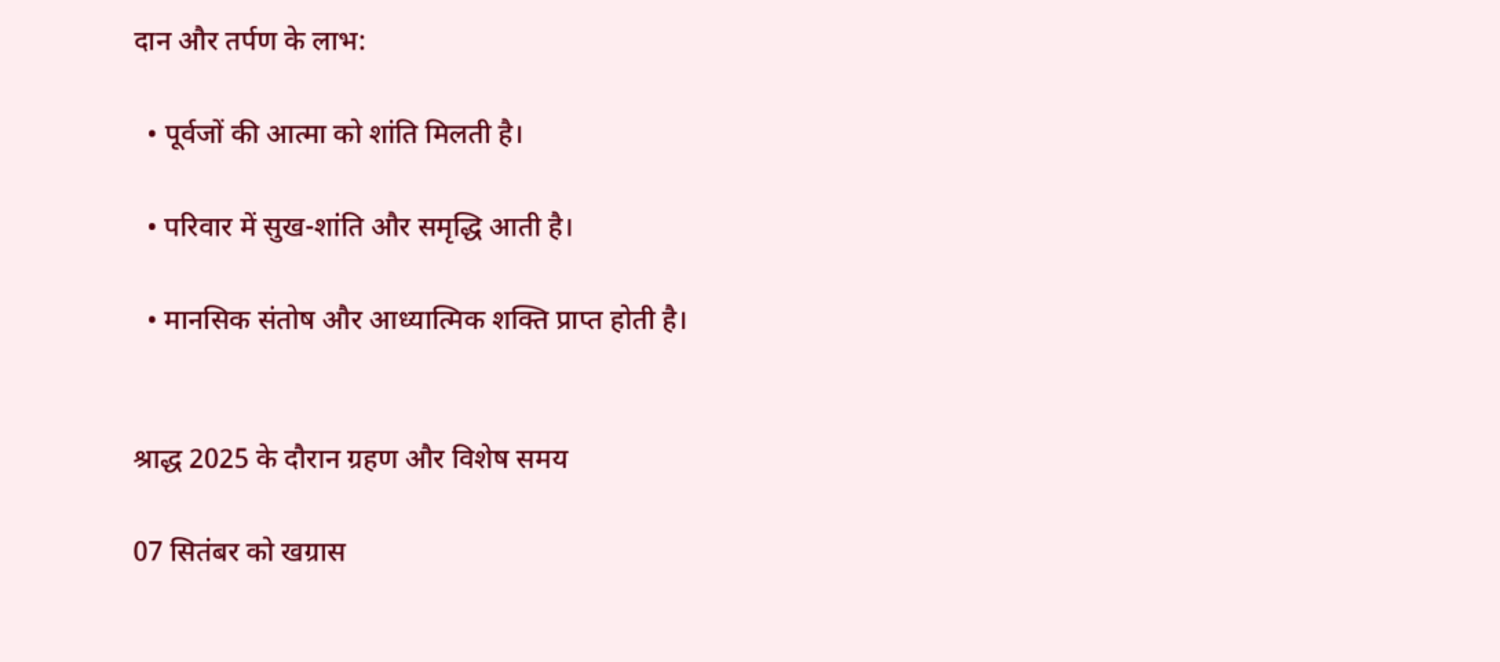दान और तर्पण के लाभ:

  • पूर्वजों की आत्मा को शांति मिलती है।

  • परिवार में सुख-शांति और समृद्धि आती है।

  • मानसिक संतोष और आध्यात्मिक शक्ति प्राप्त होती है।


श्राद्ध 2025 के दौरान ग्रहण और विशेष समय

07 सितंबर को खग्रास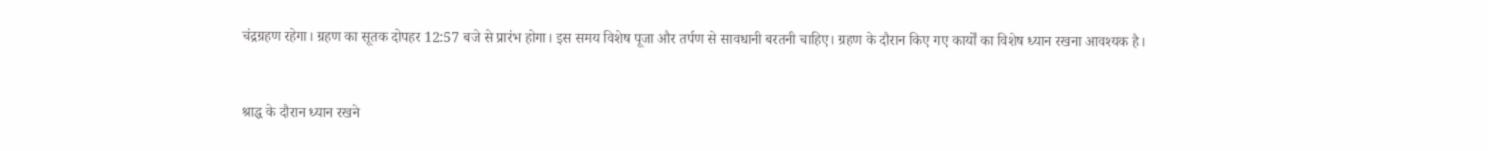चंद्रग्रहण रहेगा। ग्रहण का सूतक दोपहर 12:57 बजे से प्रारंभ होगा। इस समय विशेष पूजा और तर्पण से सावधानी बरतनी चाहिए। ग्रहण के दौरान किए गए कार्यों का विशेष ध्यान रखना आवश्यक है।


श्राद्ध के दौरान ध्यान रखने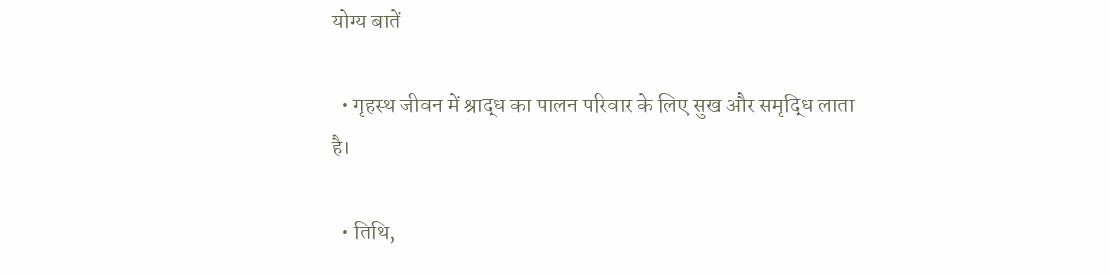योग्य बातें

  • गृहस्थ जीवन में श्राद्ध का पालन परिवार के लिए सुख और समृद्धि लाता है।

  • तिथि,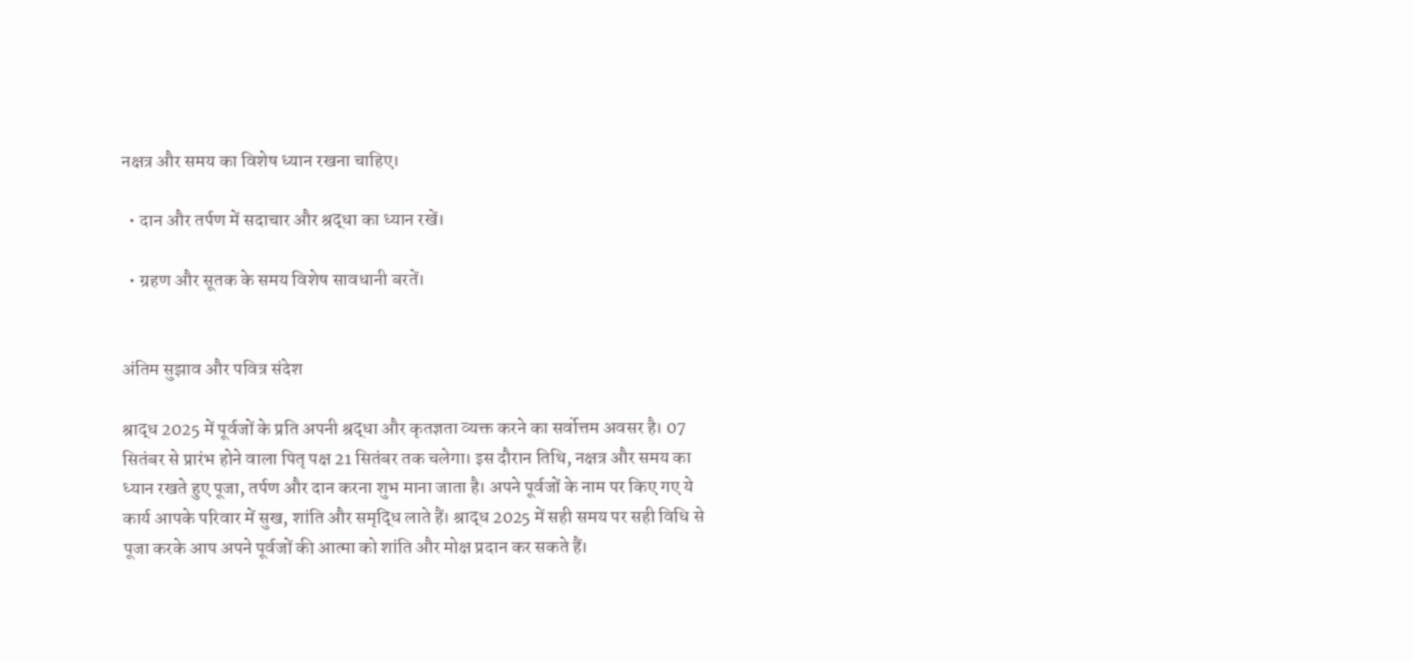नक्षत्र और समय का विशेष ध्यान रखना चाहिए।

  • दान और तर्पण में सदाचार और श्रद्धा का ध्यान रखें।

  • ग्रहण और सूतक के समय विशेष सावधानी बरतें।


अंतिम सुझाव और पवित्र संदेश

श्राद्ध 2025 में पूर्वजों के प्रति अपनी श्रद्धा और कृतज्ञता व्यक्त करने का सर्वोत्तम अवसर है। 07 सितंबर से प्रारंभ होने वाला पितृ पक्ष 21 सितंबर तक चलेगा। इस दौरान तिथि, नक्षत्र और समय का ध्यान रखते हुए पूजा, तर्पण और दान करना शुभ माना जाता है। अपने पूर्वजों के नाम पर किए गए ये कार्य आपके परिवार में सुख, शांति और समृद्धि लाते हैं। श्राद्ध 2025 में सही समय पर सही विधि से पूजा करके आप अपने पूर्वजों की आत्मा को शांति और मोक्ष प्रदान कर सकते हैं।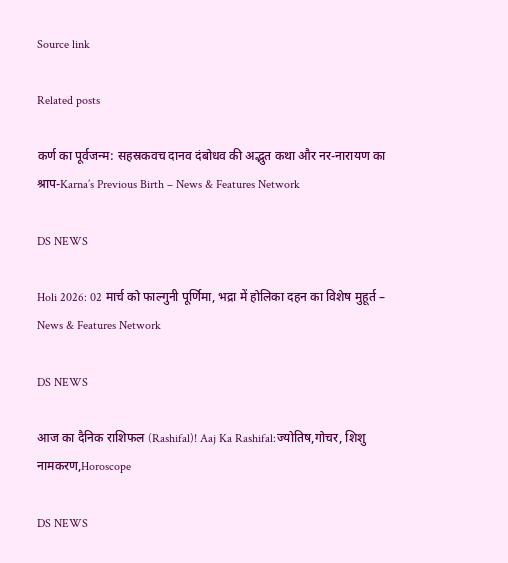Source link

Related posts

कर्ण का पूर्वजन्म: सहस्रकवच दानव दंबोधव की अद्भुत कथा और नर-नारायण का श्राप-Karna’s Previous Birth – News & Features Network

DS NEWS

Holi 2026: 02 मार्च को फाल्गुनी पूर्णिमा, भद्रा में होलिका दहन का विशेष मुहूर्त – News & Features Network

DS NEWS

आज का दैनिक राशिफल (Rashifal)! Aaj Ka Rashifal:ज्योतिष,गोचर, शिशु नामकरण,Horoscope

DS NEWS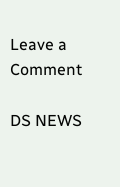Leave a Comment

DS NEWS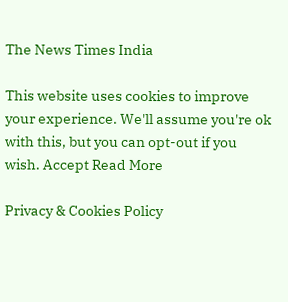The News Times India

This website uses cookies to improve your experience. We'll assume you're ok with this, but you can opt-out if you wish. Accept Read More

Privacy & Cookies Policy